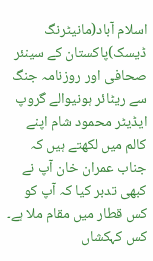اسلام آباد(مانیٹرنگ ڈیسک)پاکستان کے سینئر صحافی اور روزنامہ جنگ سے ریٹائر ہونیوالے گروپ ایڈیٹر محمود شام اپنے کالم میں لکھتے ہیں کہ جناب عمران خان آپ نے کبھی تدبر کیا کہ آپ کو کس قطار میں مقام ملا ہے۔ کس کہکشاں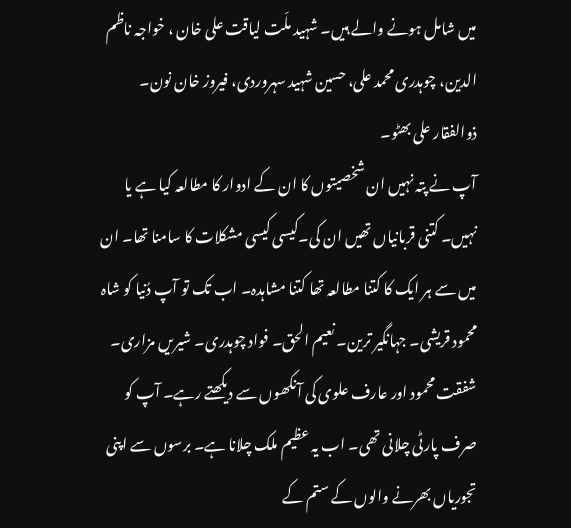میں شامل ہونے والے ہیں۔ شہید ملّت لیاقت علی خان ، خواجہ ناظم الدین، چوہدری محمد علی، حسین شہید سہروردی، فیروز خان نون۔ ذوالفقار علی بھٹو۔
آپ نے پتہ نہیں ان شخصیتوں کا ان کے ادوار کا مطالعہ کیا ہے یا نہیں۔ کتنی قربانیاں تھیں ان کی۔کیسی کیسی مشکلات کا سامنا تھا۔ ان میں سے ہر ایک کا کتنا مطالعہ تھا کتنا مشاہدہ۔ اب تک تو آپ دُنیا کو شاہ محمود قریشی۔ جہانگیر ترین۔ نعیم الحق۔ فواد چوہدری۔ شیریں مزاری۔ شفقت محمود اور عارف علوی کی آنکھوں سے دیکھتے رہے۔ آپ کو صرف پارٹی چلانی تھی۔ اب یہ عظیم ملک چلانا ہے۔ برسوں سے اپنی تجوریاں بھرنے والوں کے ستم کے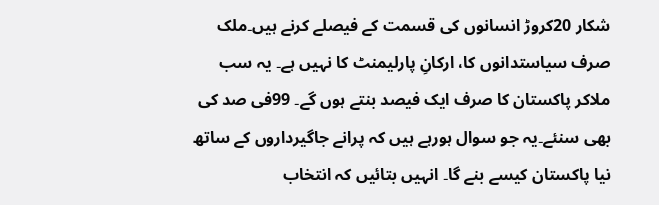شکار 20کروڑ انسانوں کی قسمت کے فیصلے کرنے ہیں۔ملک صرف سیاستدانوں کا، ارکانِ پارلیمنٹ کا نہیں ہے۔ یہ سب ملاکر پاکستان کا صرف ایک فیصد بنتے ہوں گے۔ 99فی صد کی بھی سنئے۔یہ جو سوال ہورہے ہیں کہ پرانے جاگیرداروں کے ساتھ نیا پاکستان کیسے بنے گا۔ انہیں بتائیں کہ انتخاب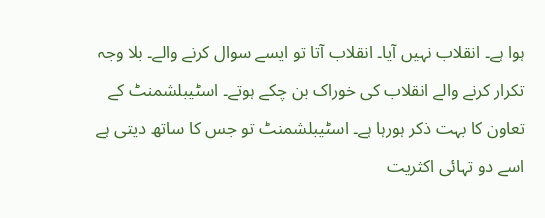ہوا ہے۔ انقلاب نہیں آیا۔ انقلاب آتا تو ایسے سوال کرنے والے۔ بلا وجہ تکرار کرنے والے انقلاب کی خوراک بن چکے ہوتے۔ اسٹیبلشمنٹ کے تعاون کا بہت ذکر ہورہا ہے۔ اسٹیبلشمنٹ تو جس کا ساتھ دیتی ہے اسے دو تہائی اکثریت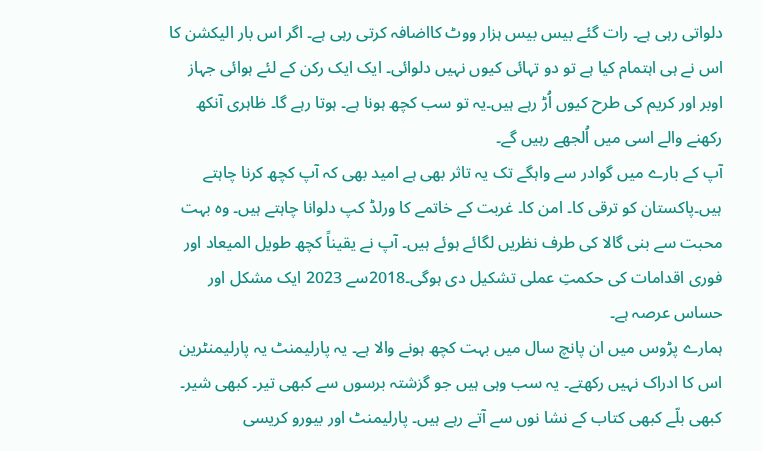دلواتی رہی ہے۔ رات گئے بیس بیس ہزار ووٹ کااضافہ کرتی رہی ہے۔ اگر اس بار الیکشن کا اس نے ہی اہتمام کیا ہے تو دو تہائی کیوں نہیں دلوائی۔ ایک ایک رکن کے لئے ہوائی جہاز اوبر اور کریم کی طرح کیوں اُڑ رہے ہیں۔یہ تو سب کچھ ہونا ہے۔ ہوتا رہے گا۔ ظاہری آنکھ رکھنے والے اسی میں اُلجھے رہیں گے۔
آپ کے بارے میں گوادر سے واہگے تک یہ تاثر بھی ہے امید بھی کہ آپ کچھ کرنا چاہتے ہیں۔پاکستان کو ترقی کا۔ امن کا۔ غربت کے خاتمے کا ورلڈ کپ دلوانا چاہتے ہیں۔ وہ بہت محبت سے بنی گالا کی طرف نظریں لگائے ہوئے ہیں۔ آپ نے یقیناً کچھ طویل المیعاد اور فوری اقدامات کی حکمتِ عملی تشکیل دی ہوگی۔2018سے 2023 ایک مشکل اور حساس عرصہ ہے۔
ہمارے پڑوس میں ان پانچ سال میں بہت کچھ ہونے والا ہے۔ یہ پارلیمنٹ یہ پارلیمنٹرین اس کا ادراک نہیں رکھتے۔ یہ سب وہی ہیں جو گزشتہ برسوں سے کبھی تیر۔ کبھی شیر۔ کبھی بلّے کبھی کتاب کے نشا نوں سے آتے رہے ہیں۔ پارلیمنٹ اور بیورو کریسی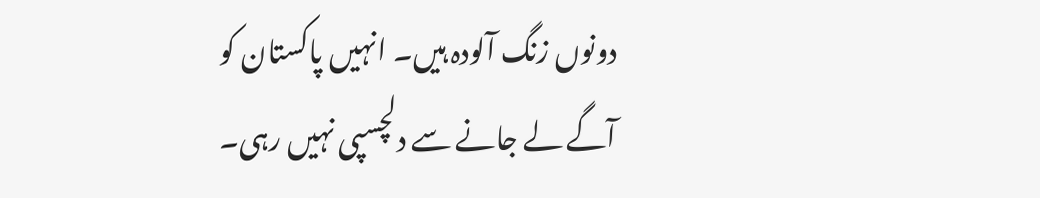دونوں زنگ آلودہ ہیں۔ انہیں پاکستان کو آگے لے جانے سے دلچسپی نہیں رہی۔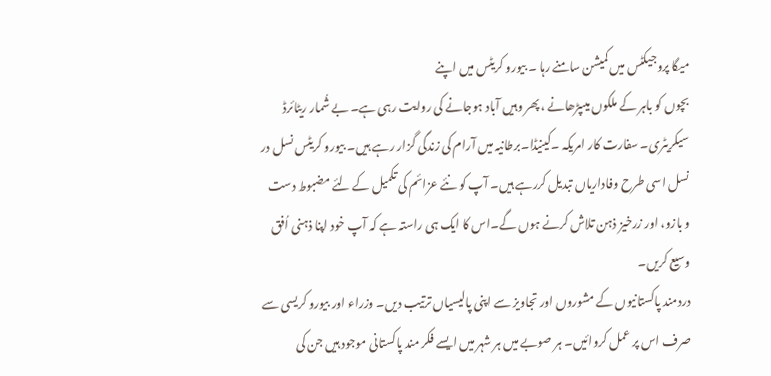میگا پروجیکٹس میں کمیشن سامنے رہا ۔ بیورو کریٹس میں اپنے
بچوں کو باہر کے ملکوں میںپڑھانے ،پھر وہیں آباد ہوجانے کی روایت رہی ہے۔ بے شُمار ریٹائرڈ سیکریٹری۔ سفارت کار امریکہ ۔کینیڈا۔برطانیہ میں آرام کی زندگی گزار رہے ہیں۔ بیورو کریٹس نسل در نسل اسی طرح وفاداریاں تبدیل کررہے ہیں۔ آپ کو نئے عزائم کی تکمیل کے لئے مضبوط دست و بازو، اور زرخیز ذہن تلاش کرنے ہوں گے۔اس کا ایک ہی راستہ ہے کہ آپ خود اپنا ذہنی اُفق وسیع کریں۔
دردمند پاکستانیوں کے مشوروں اور تجاویز سے اپنی پالیسیاں ترتیب دیں۔ وزراء اور بیورو کریسی سے صرف اس پر عمل کروائیں۔ ہر صوبے میں ہر شہر میں ایسے فکر مند پاکستانی موجود ہیں جن کی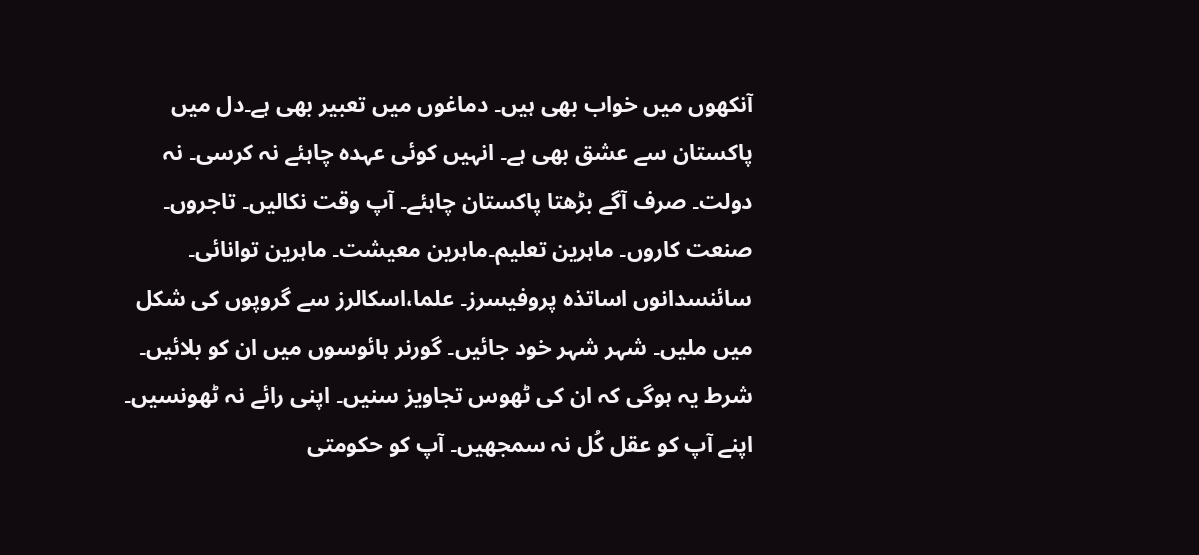آنکھوں میں خواب بھی ہیں۔ دماغوں میں تعبیر بھی ہے۔دل میں پاکستان سے عشق بھی ہے۔ انہیں کوئی عہدہ چاہئے نہ کرسی۔ نہ دولت۔ صرف آگے بڑھتا پاکستان چاہئے۔ آپ وقت نکالیں۔ تاجروں۔
صنعت کاروں۔ ماہرین تعلیم۔ماہرین معیشت۔ ماہرین توانائی۔ سائنسدانوں اساتذہ پروفیسرز۔ علما،اسکالرز سے گروپوں کی شکل میں ملیں۔ شہر شہر خود جائیں۔ گورنر ہائوسوں میں ان کو بلائیں۔ شرط یہ ہوگی کہ ان کی ٹھوس تجاویز سنیں۔ اپنی رائے نہ ٹھونسیں۔ اپنے آپ کو عقل کُل نہ سمجھیں۔ آپ کو حکومتی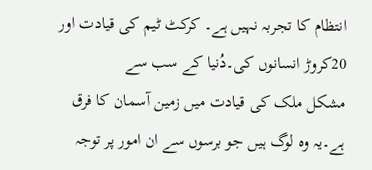انتظام کا تجربہ نہیں ہے۔ کرکٹ ٹیم کی قیادت اور 20کروڑ انسانوں کی۔دُنیا کے سب سے
مشکل ملک کی قیادت میں زمین آسمان کا فرق ہے۔یہ وہ لوگ ہیں جو برسوں سے ان امور پر توجہ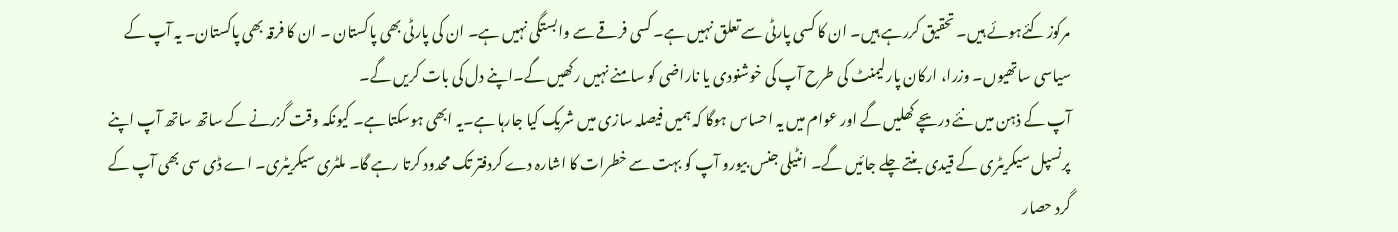مرکوز کئےہوئے ہیں۔ تحقیق کررہے ہیں۔ ان کا کسی پارٹی سے تعلق نہیں ہے۔ کسی فرقے سے وابستگی نہیں ہے۔ ان کی پارٹی بھی پاکستان ۔ ان کا فرقہ بھی پاکستان۔ یہ آپ کے سیاسی ساتھیوں۔ وزرا، ارکان پارلیمنٹ کی طرح آپ کی خوشنودی یا ناراضی کو سامنے نہیں رکھیں گے۔اپنے دل کی بات کریں گے۔
آپ کے ذہن میں نئے دریچے کھلیں گے اور عوام میں یہ احساس ہوگا کہ ہمیں فیصلہ سازی میں شریک کیا جارہا ہے۔یہ ابھی ہوسکتا ہے۔ کیونکہ وقت گزرنے کے ساتھ ساتھ آپ اپنے پرنسپل سیکریٹری کے قیدی بنتے چلے جائیں گے۔ انٹیلی جنس بیورو آپ کو بہت سے خطرات کا اشارہ دے کردفتر تک محدود کرتا رہے گا۔ ملٹری سیکریٹری۔ اے ڈی سی بھی آپ کے گرد حصار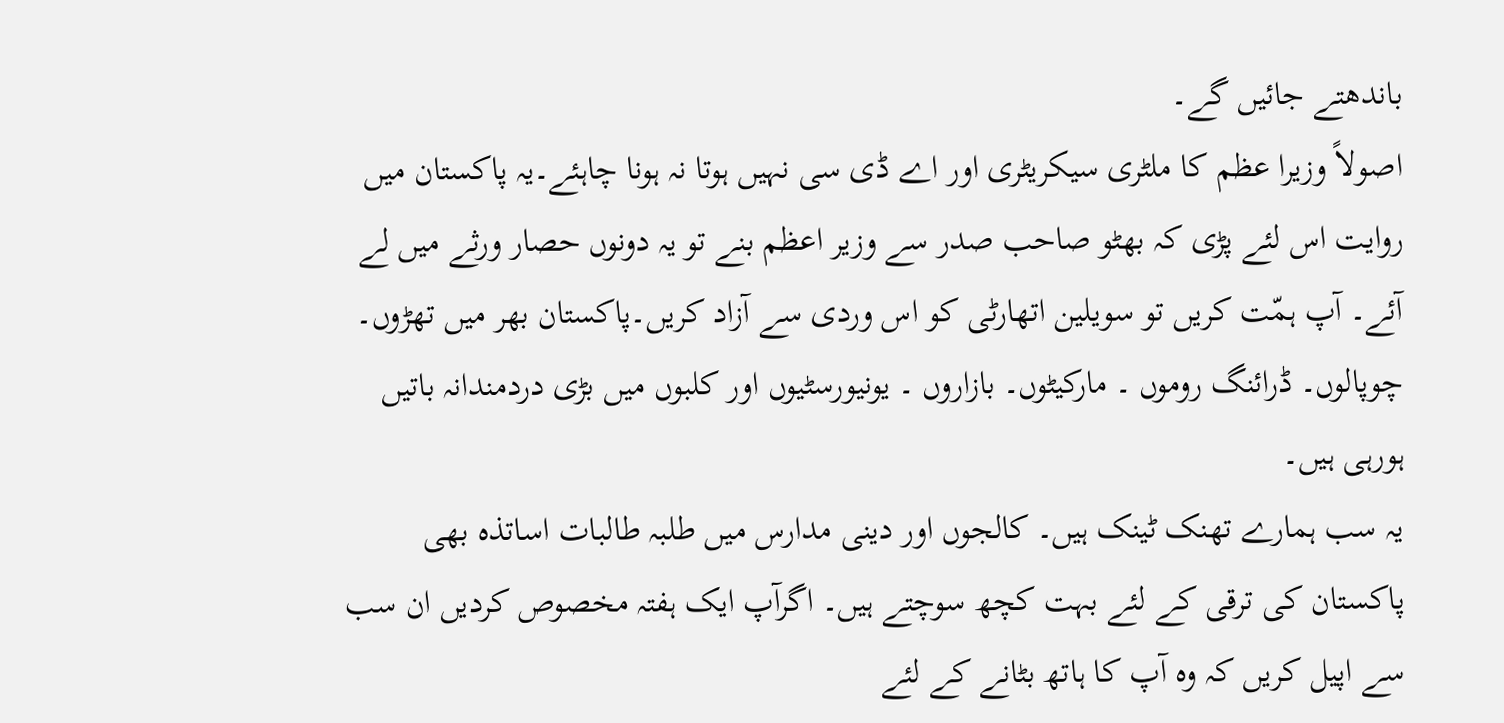باندھتے جائیں گے۔
اصولاً وزیرا عظم کا ملٹری سیکریٹری اور اے ڈی سی نہیں ہوتا نہ ہونا چاہئے۔یہ پاکستان میں روایت اس لئے پڑی کہ بھٹو صاحب صدر سے وزیر اعظم بنے تو یہ دونوں حصار ورثے میں لے آئے۔ آپ ہمّت کریں تو سویلین اتھارٹی کو اس وردی سے آزاد کریں۔پاکستان بھر میں تھڑوں۔ چوپالوں۔ ڈرائنگ روموں ۔ مارکیٹوں۔ بازاروں ۔ یونیورسٹیوں اور کلبوں میں بڑی دردمندانہ باتیں ہورہی ہیں۔
یہ سب ہمارے تھنک ٹینک ہیں۔ کالجوں اور دینی مدارس میں طلبہ طالبات اساتذہ بھی پاکستان کی ترقی کے لئے بہت کچھ سوچتے ہیں۔ اگرآپ ایک ہفتہ مخصوص کردیں ان سب سے اپیل کریں کہ وہ آپ کا ہاتھ بٹانے کے لئے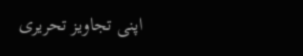اپنی تجاویز تحریری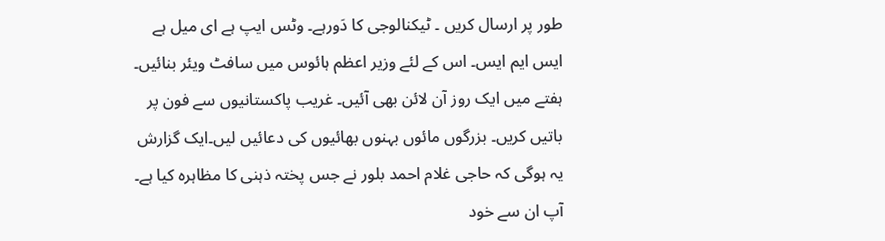طور پر ارسال کریں ۔ ٹیکنالوجی کا دَورہے۔ وٹس ایپ ہے ای میل ہے ایس ایم ایس۔ اس کے لئے وزیر اعظم ہائوس میں سافٹ ویئر بنائیں۔
ہفتے میں ایک روز آن لائن بھی آئیں۔ غریب پاکستانیوں سے فون پر باتیں کریں۔ بزرگوں مائوں بہنوں بھائیوں کی دعائیں لیں۔ایک گزارش یہ ہوگی کہ حاجی غلام احمد بلور نے جس پختہ ذہنی کا مظاہرہ کیا ہے۔ آپ ان سے خود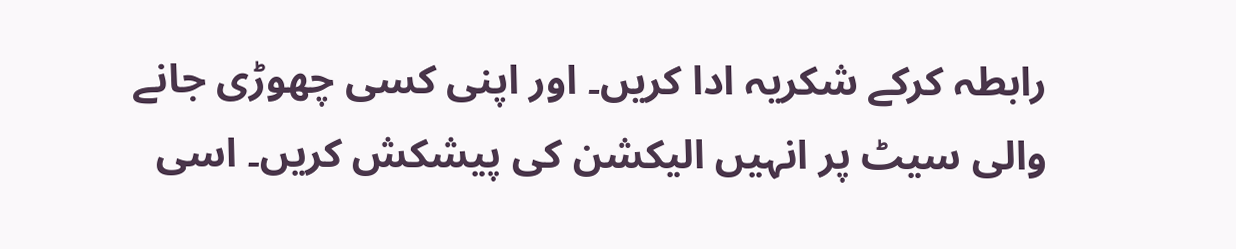رابطہ کرکے شکریہ ادا کریں۔ اور اپنی کسی چھوڑی جانے والی سیٹ پر انہیں الیکشن کی پیشکش کریں۔ اسی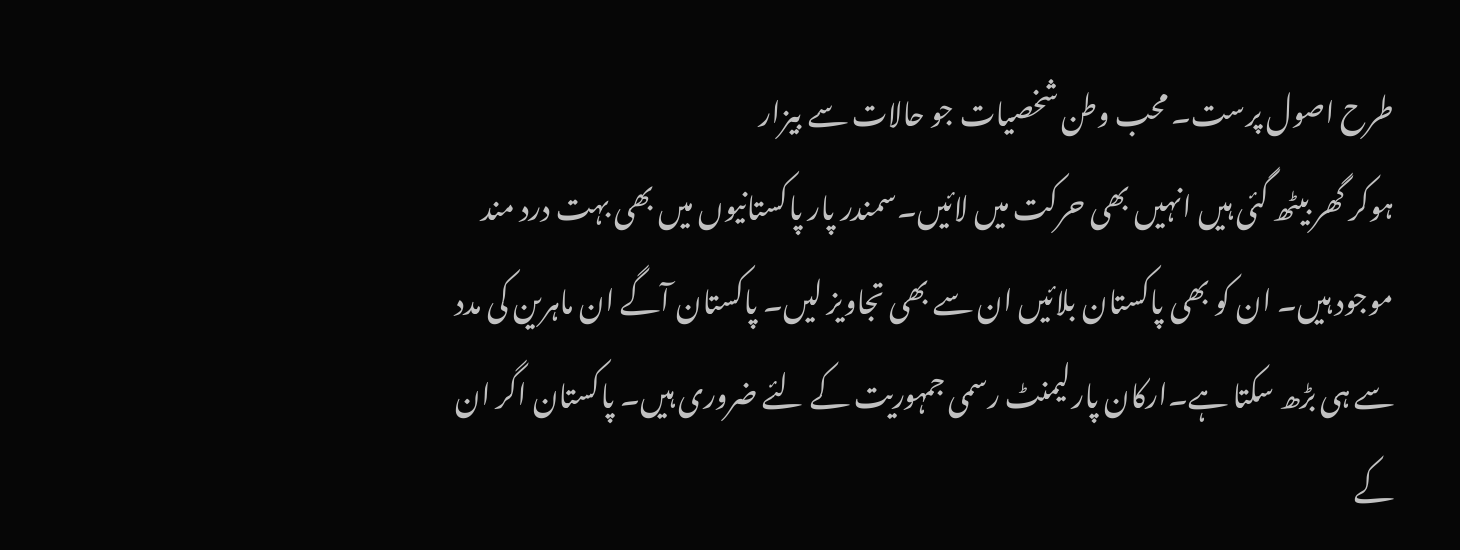طرح اصول پرست۔ محب وطن شخصیات جو حالات سے بیزار
ہوکر گھر بیٹھ گئی ہیں انہیں بھی حرکت میں لائیں۔سمندر پار پاکستانیوں میں بھی بہت درد مند موجود ہیں۔ ان کو بھی پاکستان بلائیں ان سے بھی تجاویز لیں۔ پاکستان آگے ان ماہرین کی مدد سے ہی بڑھ سکتا ہے۔ارکان پارلیمنٹ رسمی جمہوریت کے لئے ضروری ہیں۔ پاکستان اگر ان کے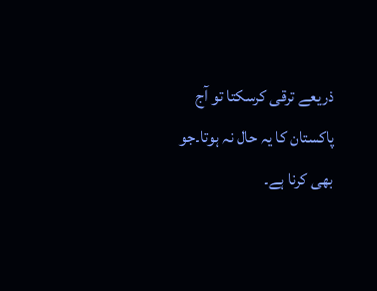ذریعے ترقی کرسکتا تو آج پاکستان کا یہ حال نہ ہوتا۔جو بھی کرنا ہے۔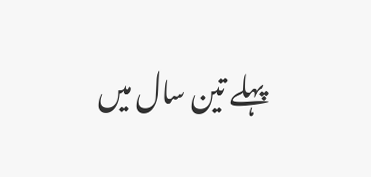پہلے تین سال میں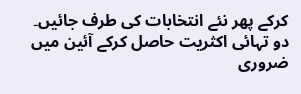کرکے پھر نئے انتخابات کی طرف جائیں۔ دو تہائی اکثریت حاصل کرکے آئین میں ضروری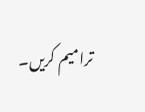ترامیم کریں۔